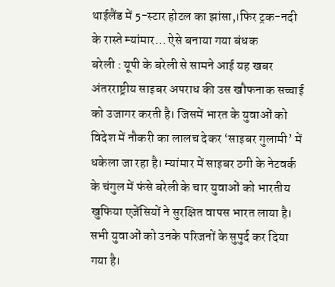थाईलैंड में 5-स्टार होटल का झांसा,।फिर ट्रक-नदी के रास्ते म्यांमार… ऐसे बनाया गया बंधक
बरेली : यूपी के बरेली से सामने आई यह खबर अंतरराष्ट्रीय साइबर अपराध की उस खौफनाक सच्चाई को उजागर करती है। जिसमें भारत के युवाओं को विदेश में नौकरी का लालच देकर ‘साइबर गुलामी’ में धकेला जा रहा है। म्यांमार में साइबर ठगी के नेटवर्क के चंगुल में फंसे बरेली के चार युवाओं को भारतीय खुफिया एजेंसियों ने सुरक्षित वापस भारत लाया है। सभी युवाओं को उनके परिजनों के सुपुर्द कर दिया गया है।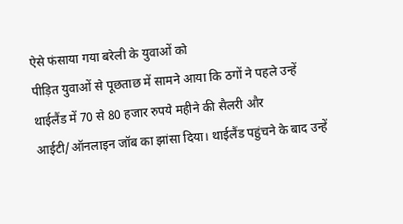ऐसे फंसाया गया बरेली के युवाओं को
पीड़ित युवाओं से पूछताछ में सामने आया कि ठगों ने पहले उन्हें थाईलैंड में 70 से 80 हजार रुपये महीने की सैलरी और आईटी/ऑनलाइन जॉब का झांसा दिया। थाईलैंड पहुंचने के बाद उन्हें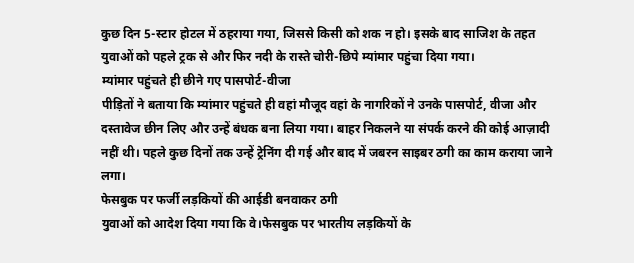कुछ दिन 5-स्टार होटल में ठहराया गया, जिससे किसी को शक न हो। इसके बाद साजिश के तहत युवाओं को पहले ट्रक से और फिर नदी के रास्ते चोरी-छिपे म्यांमार पहुंचा दिया गया।
म्यांमार पहुंचते ही छीने गए पासपोर्ट-वीजा
पीड़ितों ने बताया कि म्यांमार पहुंचते ही वहां मौजूद वहां के नागरिकों ने उनके पासपोर्ट, वीजा और दस्तावेज छीन लिए और उन्हें बंधक बना लिया गया। बाहर निकलने या संपर्क करने की कोई आज़ादी नहीं थी। पहले कुछ दिनों तक उन्हें ट्रेनिंग दी गई और बाद में जबरन साइबर ठगी का काम कराया जाने लगा।
फेसबुक पर फर्जी लड़कियों की आईडी बनवाकर ठगी
युवाओं को आदेश दिया गया कि वे।फेसबुक पर भारतीय लड़कियों के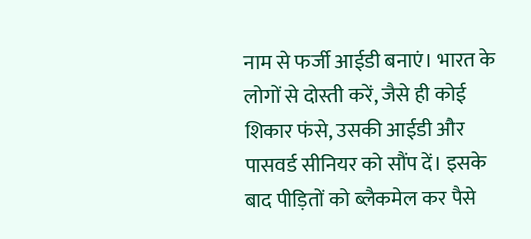नाम से फर्जी आईडी बनाएं। भारत के लोगों से दोस्ती करें, जैसे ही कोई शिकार फंसे, उसकी आईडी और पासवर्ड सीनियर को सौंप दें। इसके बाद पीड़ितों को ब्लैकमेल कर पैसे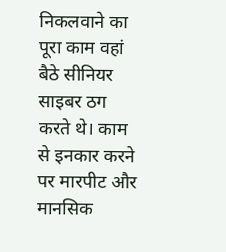निकलवाने का पूरा काम वहां बैठे सीनियर साइबर ठग करते थे। काम से इनकार करने पर मारपीट और मानसिक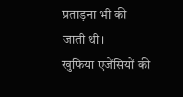प्रताड़ना भी की जाती थी।
खुफिया एजेंसियों की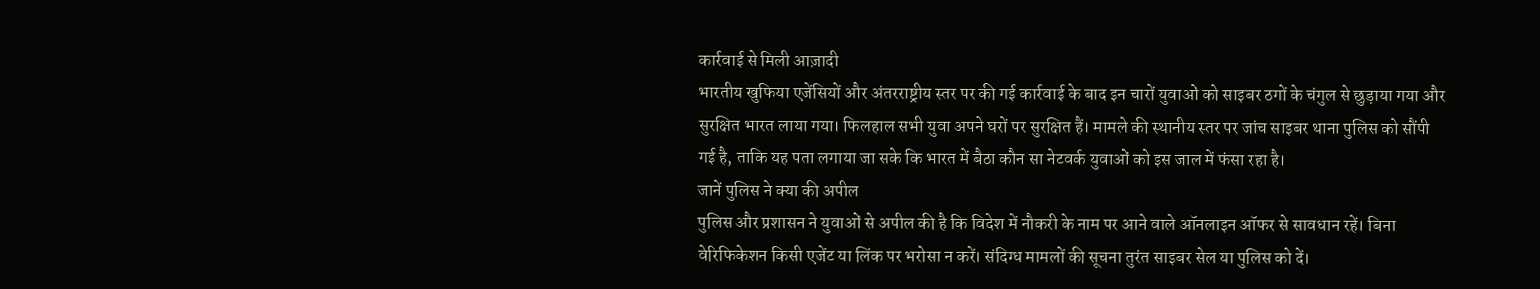कार्रवाई से मिली आज़ादी
भारतीय खुफिया एजेंसियों और अंतरराष्ट्रीय स्तर पर की गई कार्रवाई के बाद इन चारों युवाओं को साइबर ठगों के चंगुल से छुड़ाया गया और सुरक्षित भारत लाया गया। फिलहाल सभी युवा अपने घरों पर सुरक्षित हैं। मामले की स्थानीय स्तर पर जांच साइबर थाना पुलिस को सौंपी गई है, ताकि यह पता लगाया जा सके कि भारत में बैठा कौन सा नेटवर्क युवाओं को इस जाल में फंसा रहा है।
जानें पुलिस ने क्या की अपील
पुलिस और प्रशासन ने युवाओं से अपील की है कि विदेश में नौकरी के नाम पर आने वाले ऑनलाइन ऑफर से सावधान रहें। बिना वेरिफिकेशन किसी एजेंट या लिंक पर भरोसा न करें। संदिग्ध मामलों की सूचना तुरंत साइबर सेल या पुलिस को दें।